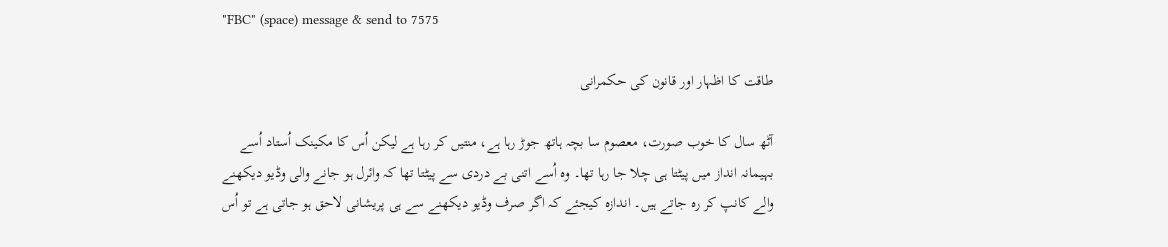"FBC" (space) message & send to 7575

طاقت کا اظہار اور قانون کی حکمرانی

آٹھ سال کا خوب صورت، معصوم سا بچہ ہاتھ جوڑ رہا ہے، منتیں کر رہا ہے لیکن اُس کا مکینک اُستاد اُسے بہیمانہ انداز میں پیٹتا ہی چلا جا رہا تھا۔ وہ اُسے اتنی بے دردی سے پیٹتا تھا کہ وائرل ہو جانے والی وڈیو دیکھنے والے کانپ کر رہ جاتے ہیں۔ اندازہ کیجئے کہ اگر صرف وڈیو دیکھنے سے ہی پریشانی لاحق ہو جاتی ہے تو اُس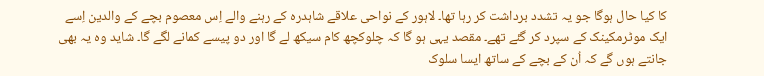کا کیا حال ہوگا جو یہ تشدد برداشت کر رہا تھا۔ لاہور کے نواحی علاقے شاہدرہ کے رہنے والے اِس معصوم بچے کے والدین اِسے ایک موٹرمکینک کے سپرد کر گئے تھے۔ مقصد یہی ہو گا کہ چلوکچھ کام سیکھ لے گا اور دو پیسے کمانے لگے گا۔ شاید وہ یہ بھی جانتے ہوں گے کہ اُن کے بچے کے ساتھ ایسا سلوک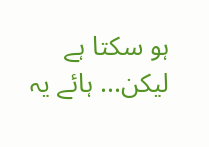ہو سکتا ہے لیکن... ہائے یہ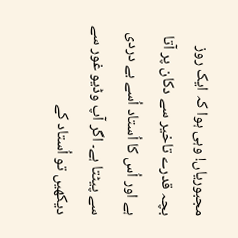مجبوریاں! وہی ہوا کہ ایک روز بچہ قدرے تاخیر سے دکان پر آتا ہے اور اُس کا اُستاد اُسے بے دردی سے پیٹتا ہے۔ اگر آپ وڈیو غور سے دیکھیں تو اُستاد کے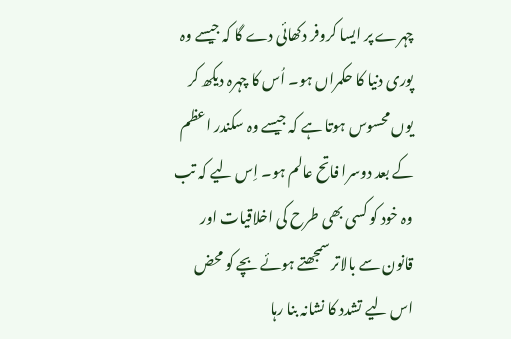چہرے پر ایسا کروفر دکھائی دے گا کہ جیسے وہ پوری دنیا کا حکمراں ہو۔ اُس کا چہرہ دیکھ کر یوں محسوس ہوتا ہے کہ جیسے وہ سکندر اعظم کے بعد دوسرا فاتح عالم ہو۔ اِس لیے کہ تب وہ خود کو کسی بھی طرح کی اخلاقیات اور قانون سے بالاتر سمجھتے ہوئے بچے کو محض اس لیے تشدد کا نشانہ بنا رہا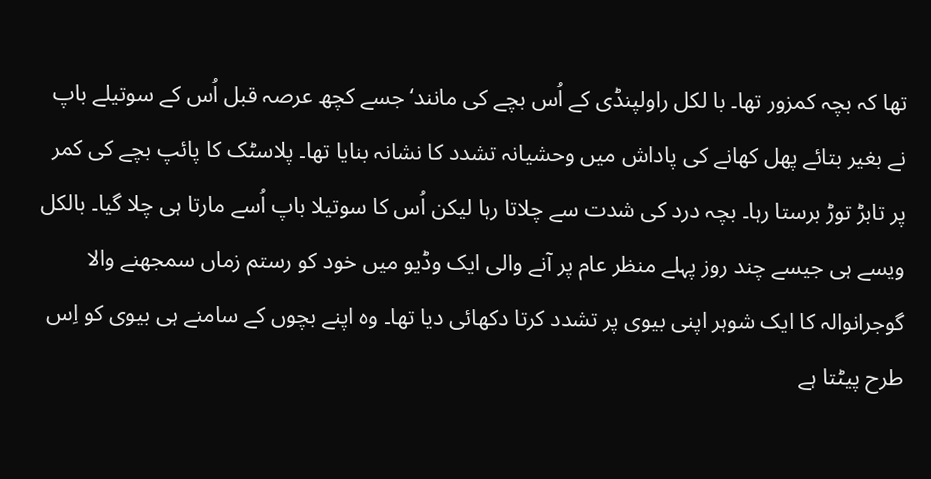تھا کہ بچہ کمزور تھا۔ با لکل راولپنڈی کے اُس بچے کی مانند‘ جسے کچھ عرصہ قبل اُس کے سوتیلے باپ نے بغیر بتائے پھل کھانے کی پاداش میں وحشیانہ تشدد کا نشانہ بنایا تھا۔ پلاسٹک کا پائپ بچے کی کمر پر تابڑ توڑ برستا رہا۔ بچہ درد کی شدت سے چلاتا رہا لیکن اُس کا سوتیلا باپ اُسے مارتا ہی چلا گیا۔ بالکل ویسے ہی جیسے چند روز پہلے منظر عام پر آنے والی ایک وڈیو میں خود کو رستم زماں سمجھنے والا گوجرانوالہ کا ایک شوہر اپنی بیوی پر تشدد کرتا دکھائی دیا تھا۔ وہ اپنے بچوں کے سامنے ہی بیوی کو اِس طرح پیٹتا ہے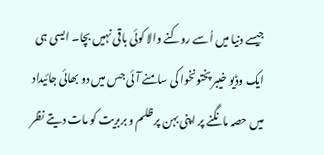جیسے دنیا میں اُسے روکنے والا کوئی باقی نہیں بچا۔ ایسی ہی ایک وڈیو خیبر پختونخوا کی سامنے آئی جس میں دو بھائی جائیداد میں حصہ مانگنے پر اپنی بہن پر ظلم و بربریت کو مات دیتے نظر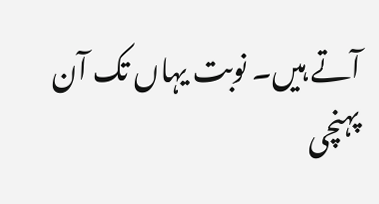آتے ہیں۔ نوبت یہاں تک آن پہنچی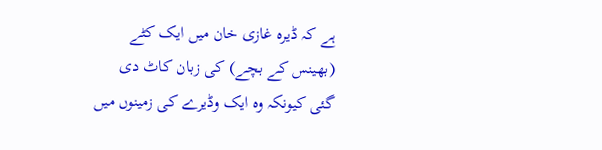ہے کہ ڈیرہ غازی خان میں ایک کٹے (بھینس کے بچے) کی زبان کاٹ دی گئی کیونکہ وہ ایک وڈیرے کی زمینوں میں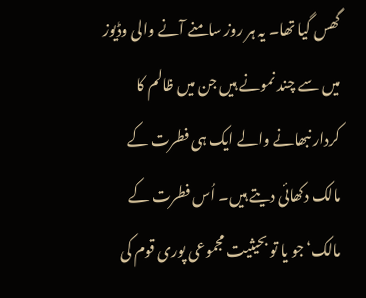گھس گیا تھا۔ یہ ہر روز سامنے آنے والی وڈیوز میں سے چند نمونے ہیں جن میں ظالم کا کردار نبھانے والے ایک ہی فطرت کے مالک دکھائی دیتے ہیں۔ اُس فطرت کے مالک‘ جو یا تو بحیثیت مجموعی پوری قوم کی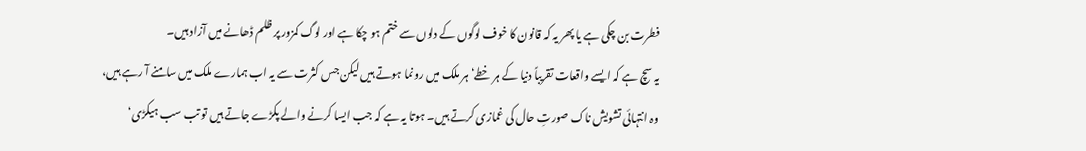فطرت بن چکی ہے یا پھر یہ کہ قانون کا خوف لوگوں کے دلوں سے ختم ہو چکا ہے اور لوگ کمزور پر ظلم ڈھانے میں آزاد ہیں۔
یہ سچ ہے کہ ایسے واقعات تقریباً دنیا کے ہر خطے‘ ہر ملک میں رونما ہوتے ہیں لیکن جس کثرت سے یہ اب ہمارے ملک میں سامنے آ رہے ہیں، وہ انتہائی تشویش ناک صورتِ حال کی غمازی کرتے ہیں۔ ہوتا یہ ہے کہ جب ایسا کرنے والے پکڑے جاتے ہیں تو تب سب ہیکڑی‘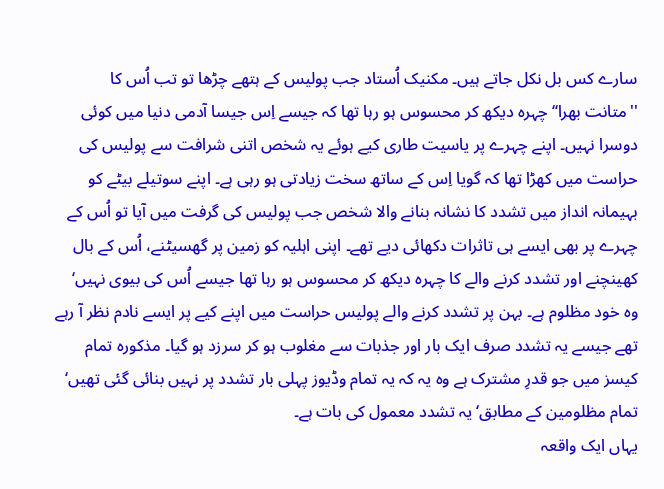سارے کس بل نکل جاتے ہیں۔ مکنیک اُستاد جب پولیس کے ہتھے چڑھا تو تب اُس کا ''متانت بھرا‘‘ چہرہ دیکھ کر محسوس ہو رہا تھا کہ جیسے اِس جیسا آدمی دنیا میں کوئی دوسرا نہیں۔ اپنے چہرے پر یاسیت طاری کیے ہوئے یہ شخص اتنی شرافت سے پولیس کی حراست میں کھڑا تھا کہ گویا اِس کے ساتھ سخت زیادتی ہو رہی ہے۔ اپنے سوتیلے بیٹے کو بہیمانہ انداز میں تشدد کا نشانہ بنانے والا شخص جب پولیس کی گرفت میں آیا تو اُس کے چہرے پر بھی ایسے ہی تاثرات دکھائی دیے تھے۔ اپنی اہلیہ کو زمین پر گھسیٹنے، اُس کے بال کھینچنے اور تشدد کرنے والے کا چہرہ دیکھ کر محسوس ہو رہا تھا جیسے اُس کی بیوی نہیں‘ وہ خود مظلوم ہے۔ بہن پر تشدد کرنے والے پولیس حراست میں اپنے کیے پر ایسے نادم نظر آ رہے تھے جیسے یہ تشدد صرف ایک بار اور جذبات سے مغلوب ہو کر سرزد ہو گیا۔ مذکورہ تمام کیسز میں جو قدرِ مشترک ہے وہ یہ کہ یہ تمام وڈیوز پہلی بار تشدد پر نہیں بنائی گئی تھیں‘ تمام مظلومین کے مطابق‘ یہ تشدد معمول کی بات ہے۔
یہاں ایک واقعہ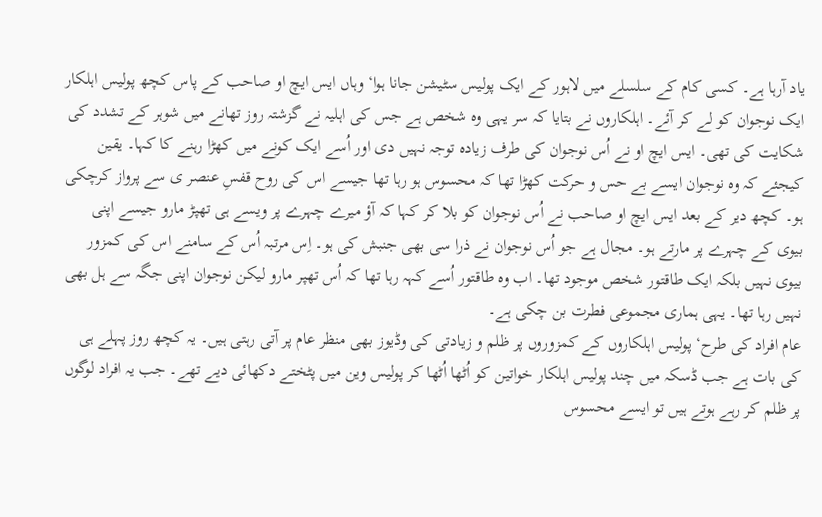یاد آرہا ہے۔ کسی کام کے سلسلے میں لاہور کے ایک پولیس سٹیشن جانا ہوا‘ وہاں ایس ایچ او صاحب کے پاس کچھ پولیس اہلکار ایک نوجوان کو لے کر آئے۔ اہلکاروں نے بتایا کہ سر یہی وہ شخص ہے جس کی اہلیہ نے گزشتہ روز تھانے میں شوہر کے تشدد کی شکایت کی تھی۔ ایس ایچ او نے اُس نوجوان کی طرف زیادہ توجہ نہیں دی اور اُسے ایک کونے میں کھڑا رہنے کا کہا۔ یقین کیجئے کہ وہ نوجوان ایسے بے حس و حرکت کھڑا تھا کہ محسوس ہو رہا تھا جیسے اس کی روح قفسِ عنصر ی سے پرواز کرچکی ہو۔ کچھ دیر کے بعد ایس ایچ او صاحب نے اُس نوجوان کو بلا کر کہا کہ آؤ میرے چہرے پر ویسے ہی تھپڑ مارو جیسے اپنی بیوی کے چہرے پر مارتے ہو۔ مجال ہے جو اُس نوجوان نے ذرا سی بھی جنبش کی ہو۔ اِس مرتبہ اُس کے سامنے اس کی کمزور بیوی نہیں بلکہ ایک طاقتور شخص موجود تھا۔ اب وہ طاقتور اُسے کہہ رہا تھا کہ اُس تھپر مارو لیکن نوجوان اپنی جگہ سے ہل بھی نہیں رہا تھا۔ یہی ہماری مجموعی فطرت بن چکی ہے۔
عام افراد کی طرح‘ پولیس اہلکاروں کے کمزوروں پر ظلم و زیادتی کی وڈیوز بھی منظر عام پر آتی رہتی ہیں۔ یہ کچھ روز پہلے ہی کی بات ہے جب ڈسکہ میں چند پولیس اہلکار خواتین کو اُٹھا اُٹھا کر پولیس وین میں پٹختے دکھائی دیے تھے۔ جب یہ افراد لوگوں پر ظلم کر رہے ہوتے ہیں تو ایسے محسوس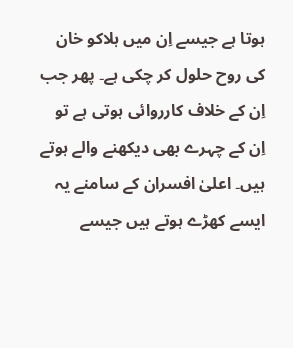ہوتا ہے جیسے اِن میں ہلاکو خان کی روح حلول کر چکی ہے۔ پھر جب اِن کے خلاف کارروائی ہوتی ہے تو اِن کے چہرے بھی دیکھنے والے ہوتے ہیں۔ اعلیٰ افسران کے سامنے یہ ایسے کھڑے ہوتے ہیں جیسے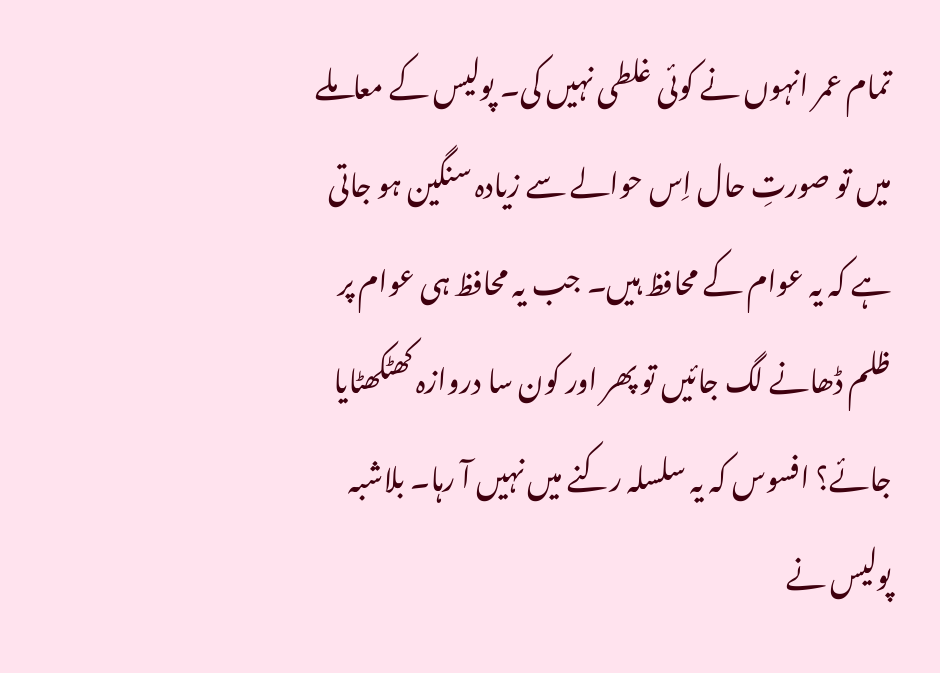تمام عمر انہوں نے کوئی غلطی نہیں کی۔ پولیس کے معاملے میں تو صورتِ حال اِس حوالے سے زیادہ سنگین ہو جاتی ہے کہ یہ عوام کے محافظ ہیں۔ جب یہ محافظ ہی عوام پر ظلم ڈھانے لگ جائیں تو پھر اور کون سا دروازہ کھٹکھٹایا جائے؟ افسوس کہ یہ سلسلہ رکنے میں نہیں آ رہا۔ بلاشبہ پولیس نے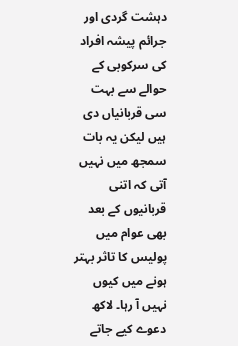دہشت گردی اور جرائم پیشہ افراد کی سرکوبی کے حوالے سے بہت سی قربانیاں دی ہیں لیکن یہ بات سمجھ میں نہیں آتی کہ اتنی قربانیوں کے بعد بھی عوام میں پولیس کا تاثر بہتر ہونے میں کیوں نہیں آ رہا۔ لاکھ دعوے کیے جاتے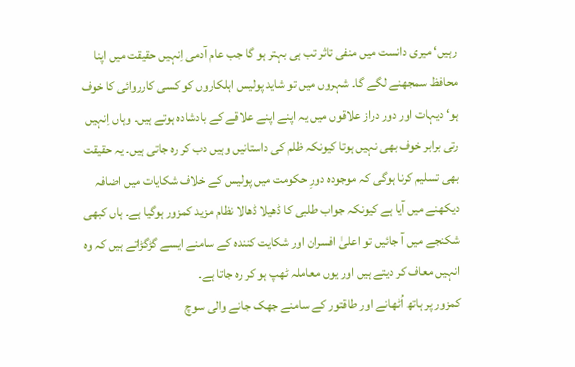رہیں‘ میری دانست میں منفی تاثر تب ہی بہتر ہو گا جب عام آدمی اِنہیں حقیقت میں اپنا محافظ سمجھنے لگے گا۔ شہروں میں تو شاید پولیس اہلکاروں کو کسی کارروائی کا خوف ہو‘ دیہات اور دور دراز علاقوں میں یہ اپنے اپنے علاقے کے بادشادہ ہوتے ہیں۔ وہاں اِنہیں رتی برابر خوف بھی نہیں ہوتا کیونکہ ظلم کی داستانیں وہیں دب کر رہ جاتی ہیں۔ یہ حقیقت بھی تسلیم کرنا ہوگی کہ موجودہ دورِ حکومت میں پولیس کے خلاف شکایات میں اضافہ دیکھنے میں آیا ہے کیونکہ جواب طلبی کا ڈھیلا ڈھالا نظام مزید کمزور ہوگیا ہے۔ ہاں کبھی شکنجے میں آ جائیں تو اعلیٰ افسران اور شکایت کنندہ کے سامنے ایسے گڑگڑاتے ہیں کہ وہ انہیں معاف کر دیتے ہیں اور یوں معاملہ ٹھپ ہو کر رہ جاتا ہے۔
کمزور پر ہاتھ اُٹھانے اور طاقتور کے سامنے جھک جانے والی سوچ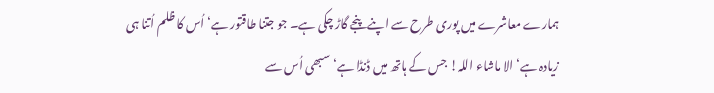ہمارے معاشرے میں پوری طرح سے اپنے پنجے گاڑ چکی ہے۔ جو جتنا طاقتور ہے‘ اُس کا ظلم اُتنا ہی زیادہ ہے‘ الا ماشاء اللہ! جس کے ہاتھ میں ڈنڈا ہے‘ سبھی اُس سے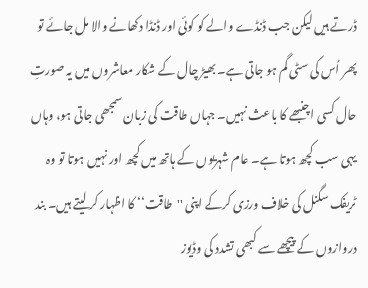ڈرتے ہیں لیکن جب ڈنڈے والے کو کوئی اور ڈنڈا دکھانے والا مل جائے تو پھر اُس کی سٹی گم ہو جاتی ہے۔ بھیڑ چال کے شکار معاشروں میں یہ صورتِ حال کسی اچنبھے کا باعث نہیں۔ جہاں طاقت کی زبان سمجھی جاتی ہو، وہاں یہی سب کچھ ہوتا ہے۔ عام شہریوں کے ہاتھ میں کچھ اور نہیں ہوتا تو وہ ٹریفک سگنل کی خلاف ورزی کرکے اپنی ''طاقت‘‘ کا اظہار کر لیتے ہیں۔ بند دروازوں کے پیچھے سے کبھی تشدد کی وڈیوز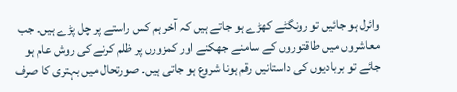وائرل ہو جائیں تو رونگٹے کھڑے ہو جاتے ہیں کہ آخر ہم کس راستے پر چل پڑے ہیں۔ جب معاشروں میں طاقتوروں کے سامنے جھکنے اور کمزورں پر ظلم کرنے کی روش عام ہو جائے تو بربادیوں کی داستانیں رقم ہونا شروع ہو جاتی ہیں۔ صورتحال میں بہتری کا صرف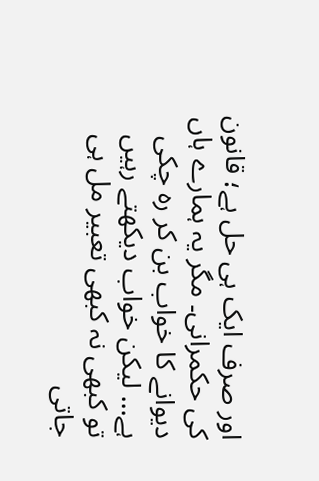اور صرف ایک ہی حل ہے؛ قانون کی حکمرانی۔ مگر یہ ہمارے ہاں دیوانے کا خواب بن کر رہ چکی ہے... لیکن خواب دیکھتے رہیں تو کبھی نہ کبھی تعبیر مل ہی جاتی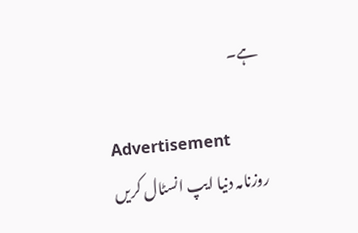ہے۔

Advertisement
روزنامہ دنیا ایپ انسٹال کریں